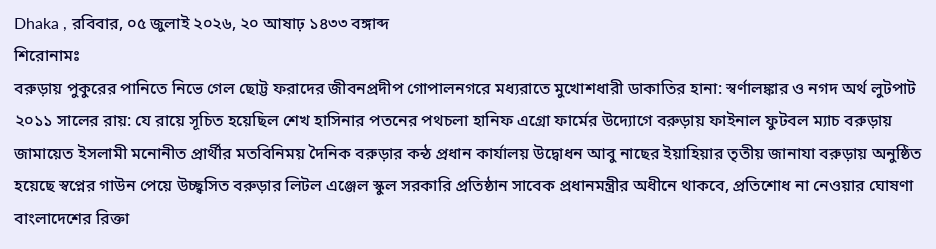Dhaka , রবিবার, ০৫ জুলাই ২০২৬, ২০ আষাঢ় ১৪৩৩ বঙ্গাব্দ
শিরোনামঃ
বরুড়ায় পুকুরের পানিতে নিভে গেল ছোট্ট ফরাদের জীবনপ্রদীপ গোপালনগরে মধ্যরাতে মুখোশধারী ডাকাতির হানা: স্বর্ণালঙ্কার ও নগদ অর্থ লুটপাট ২০১১ সালের রায়: যে রায়ে সূচিত হয়েছিল শেখ হাসিনার পতনের পথচলা হানিফ এগ্রো ফার্মের উদ্যোগে বরুড়ায় ফাইনাল ফুটবল ম্যাচ বরুড়ায় জামায়েত ইসলামী মনোনীত প্রার্থীর মতবিনিময় দৈনিক বরুড়ার কন্ঠ প্রধান কার্যালয় উদ্বোধন আবু নাছের ইয়াহিয়ার তৃতীয় জানাযা বরুড়ায় অনুষ্ঠিত হয়েছে স্বপ্নের গাউন পেয়ে উচ্ছ্বসিত বরুড়ার লিটল এঞ্জেল স্কুল সরকারি প্রতিষ্ঠান সাবেক প্রধানমন্ত্রীর অধীনে থাকবে, প্রতিশোধ না নেওয়ার ঘোষণা বাংলাদেশের রিক্তা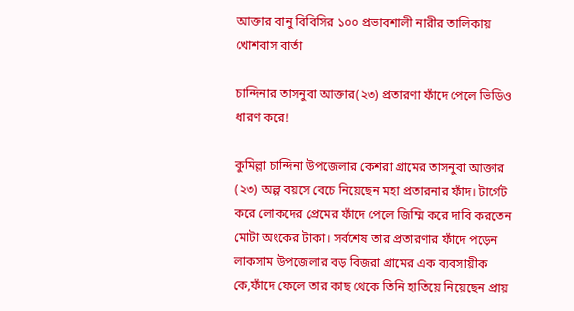আক্তার বানু বিবিসির ১০০ প্রভাবশালী নারীর তালিকায়
খোশবাস বার্তা

চান্দিনার তাসনুবা আক্তার(২৩) প্রতারণা ফাঁদে পেলে ভিডিও ধারণ করে!

কুমিল্লা চান্দিনা উপজেলার কেশরা গ্রামের তাসনুবা আক্তার (২৩) অল্প বয়সে বেচে নিয়েছেন মহা প্রতারনার ফাঁদ। টার্গেট করে লোকদের প্রেমের ফাঁদে পেলে জিম্মি করে দাবি করতেন মোটা অংকের টাকা। সর্বশেষ তার প্রতারণার ফাঁদে পড়েন লাকসাম উপজেলার বড় বিজরা গ্রামের এক ব্যবসায়ীক কে,ফাঁদে ফেলে তার কাছ থেকে তিনি হাতিয়ে নিয়েছেন প্রায়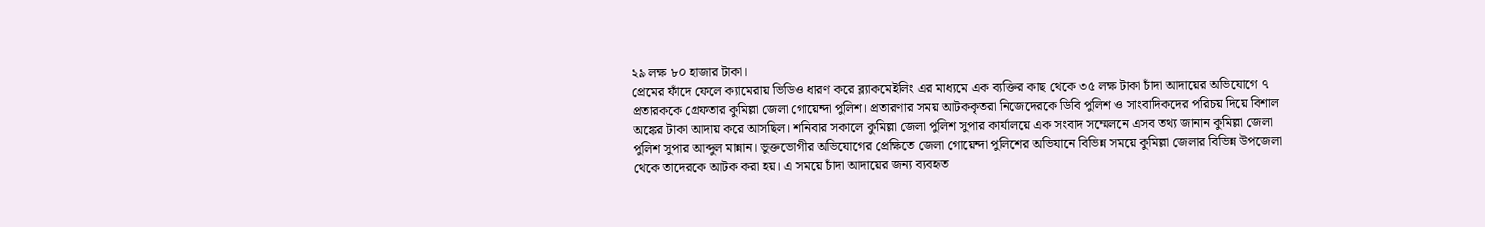২৯ লক্ষ ৮০ হাজার টাকা।
প্রেমের ফাঁদে ফেলে ক্যামেরায় ভিডিও ধারণ করে ব্ল‍্যাকমেইলিং এর মাধ্যমে এক ব্যক্তির কাছ থেকে ৩৫ লক্ষ টাকা চাঁদা আদায়ের অভিযোগে ৭ প্রতারককে গ্রেফতার কুমিল্লা জেলা গোয়েন্দা পুলিশ। প্রতারণার সময় আটককৃতরা নিজেদেরকে ডিবি পুলিশ ও সাংবাদিকদের পরিচয় দিয়ে বিশাল অঙ্কের টাকা আদায় করে আসছিল। শনিবার সকালে কুমিল্লা জেলা পুলিশ সুপার কার্যালয়ে এক সংবাদ সম্মেলনে এসব তথ্য জানান কুমিল্লা জেলা পুলিশ সুপার আব্দুল মান্নান। ভুক্তভোগীর অভিযোগের প্রেক্ষিতে জেলা গোয়েন্দা পুলিশের অভিযানে বিভিন্ন সময়ে কুমিল্লা জেলার বিভিন্ন উপজেলা থেকে তাদেরকে আটক করা হয়। এ সময়ে চাঁদা আদায়ের জন্য ব্যবহৃত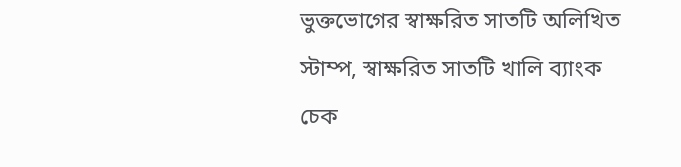ভুক্তভোগের স্বাক্ষরিত সাতটি অলিখিত স্টাম্প, স্বাক্ষরিত সাতটি খালি ব্যাংক চেক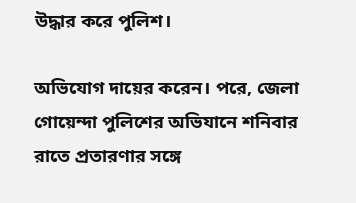উদ্ধার করে পুলিশ।

অভিযোগ দায়ের করেন। পরে, জেলা গোয়েন্দা পুলিশের অভিযানে শনিবার রাতে প্রতারণার সঙ্গে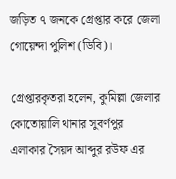জড়িত ৭ জনকে গ্রেপ্তার করে জেলা গোয়েন্দা পুলিশ (ডিবি)।

গ্রেপ্তারকৃতরা হলেন, কুমিল্লা জেলার কোতোয়ালি থানার সুবর্ণপুর এলাকার সৈয়দ আব্দুর রউফ এর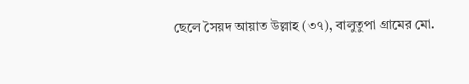ছেলে সৈয়দ আয়াত উল্লাহ (৩৭), বালুতুপা গ্রামের মো.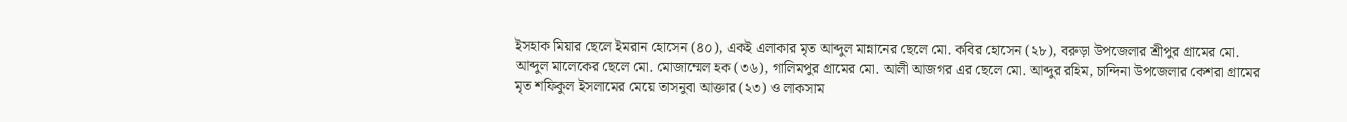ইসহাক মিয়ার ছেলে ইমরান হোসেন (৪০), একই এলাকার মৃত আব্দুল মান্নানের ছেলে মো. কবির হোসেন (২৮), বরুড়া উপজেলার শ্রীপুর গ্রামের মো. আব্দুল মালেকের ছেলে মো. মোজাম্মেল হক (৩৬), গালিমপুর গ্রামের মো. আলী আজগর এর ছেলে মো. আব্দুর রহিম, চান্দিনা উপজেলার কেশরা গ্রামের মৃত শফিকুল ইসলামের মেয়ে তাসনুবা আক্তার (২৩) ও লাকসাম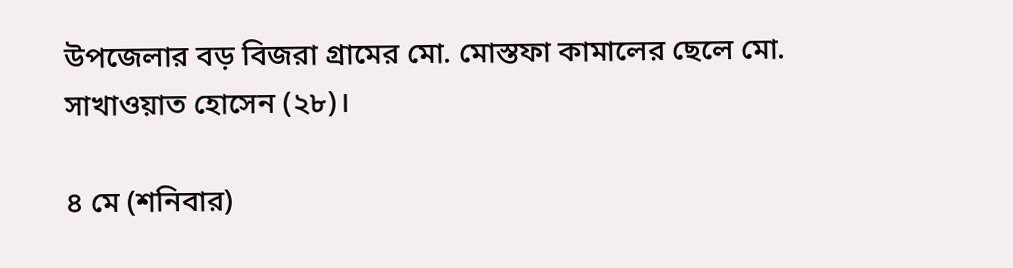উপজেলার বড় বিজরা গ্রামের মো. মোস্তফা কামালের ছেলে মো. সাখাওয়াত হোসেন (২৮)।

৪ মে (শনিবার)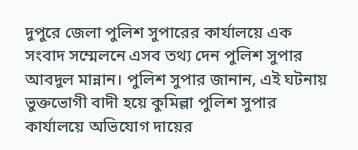দুপুরে জেলা পুলিশ সুপারের কার্যালয়ে এক সংবাদ সম্মেলনে এসব তথ্য দেন পুলিশ সুপার আবদুল মান্নান। পুলিশ সুপার জানান, এই ঘটনায় ভুক্তভোগী বাদী হয়ে কুমিল্লা পুলিশ সুপার কার্যালয়ে অভিযোগ দায়ের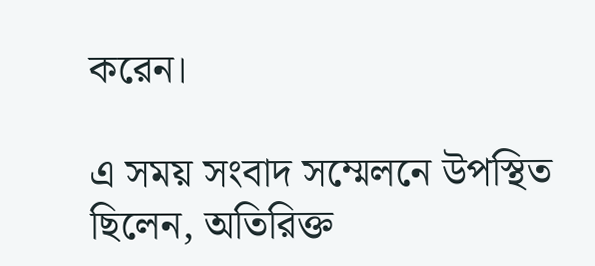করেন।

এ সময় সংবাদ সম্মেলনে উপস্থিত ছিলেন, অতিরিক্ত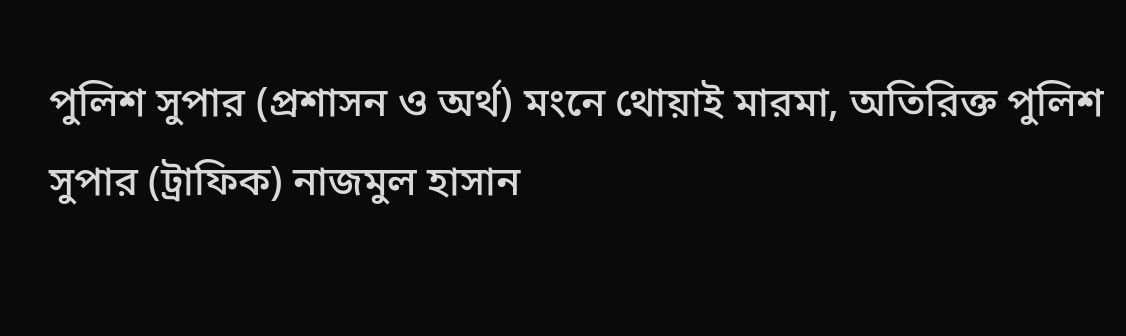পুলিশ সুপার (প্রশাসন ও অর্থ) মংনে থোয়াই মারমা, অতিরিক্ত পুলিশ সুপার (ট্রাফিক) নাজমুল হাসান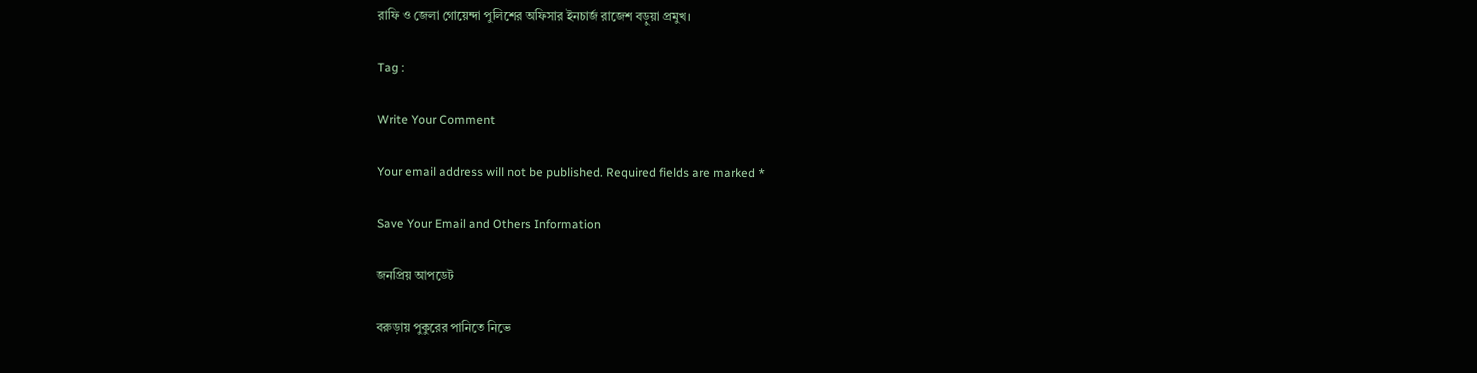রাফি ও জেলা গোয়েন্দা পুলিশের অফিসার ইনচার্জ রাজেশ বড়ুয়া প্রমুখ।

Tag :

Write Your Comment

Your email address will not be published. Required fields are marked *

Save Your Email and Others Information

জনপ্রিয় আপডেট

বরুড়ায় পুকুরের পানিতে নিভে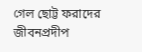গেল ছোট্ট ফরাদের জীবনপ্রদীপ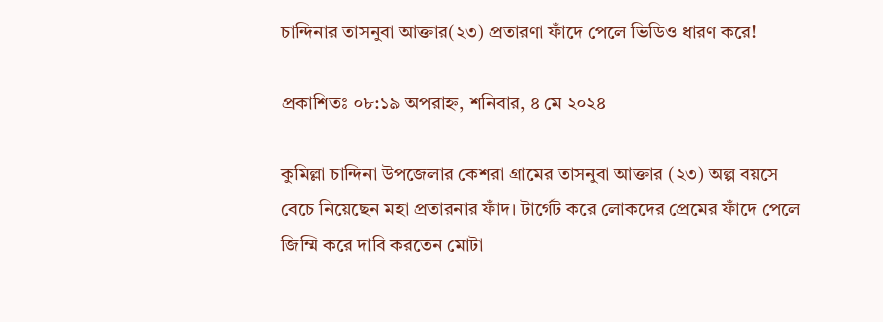চান্দিনার তাসনুবা আক্তার(২৩) প্রতারণা ফাঁদে পেলে ভিডিও ধারণ করে!

প্রকাশিতঃ ০৮:১৯ অপরাহ্ন, শনিবার, ৪ মে ২০২৪

কুমিল্লা চান্দিনা উপজেলার কেশরা গ্রামের তাসনুবা আক্তার (২৩) অল্প বয়সে বেচে নিয়েছেন মহা প্রতারনার ফাঁদ। টার্গেট করে লোকদের প্রেমের ফাঁদে পেলে জিম্মি করে দাবি করতেন মোটা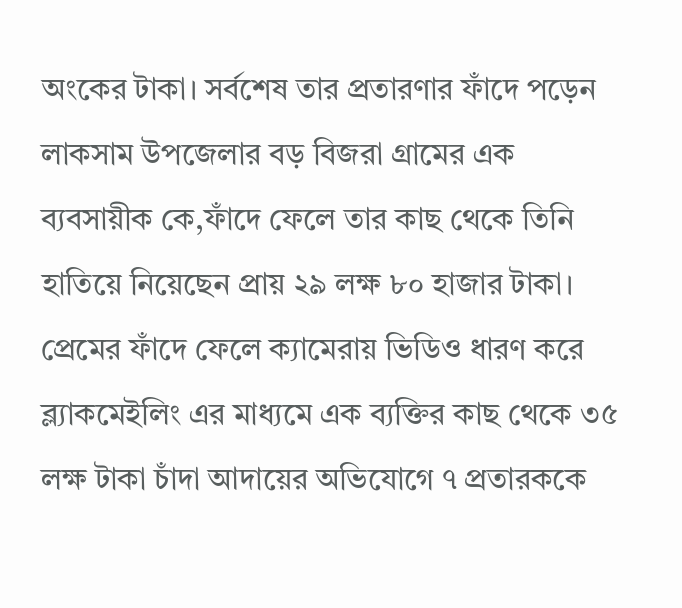অংকের টাকা। সর্বশেষ তার প্রতারণার ফাঁদে পড়েন লাকসাম উপজেলার বড় বিজরা গ্রামের এক ব্যবসায়ীক কে,ফাঁদে ফেলে তার কাছ থেকে তিনি হাতিয়ে নিয়েছেন প্রায় ২৯ লক্ষ ৮০ হাজার টাকা।
প্রেমের ফাঁদে ফেলে ক্যামেরায় ভিডিও ধারণ করে ব্ল‍্যাকমেইলিং এর মাধ্যমে এক ব্যক্তির কাছ থেকে ৩৫ লক্ষ টাকা চাঁদা আদায়ের অভিযোগে ৭ প্রতারককে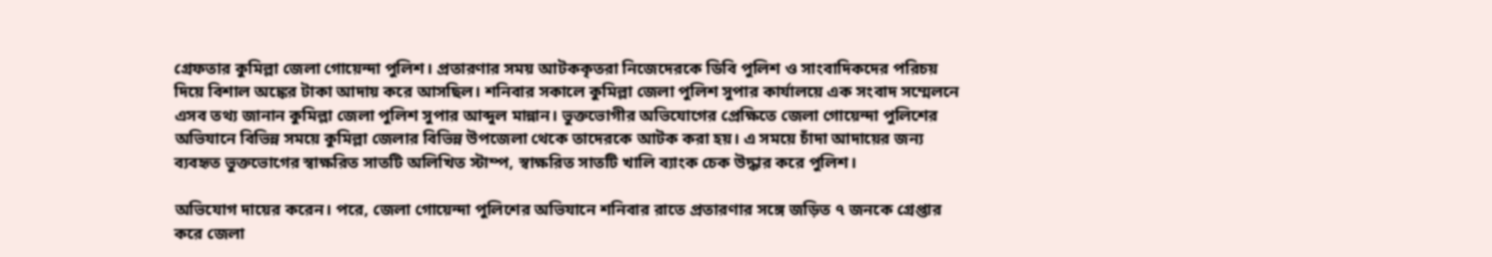গ্রেফতার কুমিল্লা জেলা গোয়েন্দা পুলিশ। প্রতারণার সময় আটককৃতরা নিজেদেরকে ডিবি পুলিশ ও সাংবাদিকদের পরিচয় দিয়ে বিশাল অঙ্কের টাকা আদায় করে আসছিল। শনিবার সকালে কুমিল্লা জেলা পুলিশ সুপার কার্যালয়ে এক সংবাদ সম্মেলনে এসব তথ্য জানান কুমিল্লা জেলা পুলিশ সুপার আব্দুল মান্নান। ভুক্তভোগীর অভিযোগের প্রেক্ষিতে জেলা গোয়েন্দা পুলিশের অভিযানে বিভিন্ন সময়ে কুমিল্লা জেলার বিভিন্ন উপজেলা থেকে তাদেরকে আটক করা হয়। এ সময়ে চাঁদা আদায়ের জন্য ব্যবহৃত ভুক্তভোগের স্বাক্ষরিত সাতটি অলিখিত স্টাম্প, স্বাক্ষরিত সাতটি খালি ব্যাংক চেক উদ্ধার করে পুলিশ।

অভিযোগ দায়ের করেন। পরে, জেলা গোয়েন্দা পুলিশের অভিযানে শনিবার রাতে প্রতারণার সঙ্গে জড়িত ৭ জনকে গ্রেপ্তার করে জেলা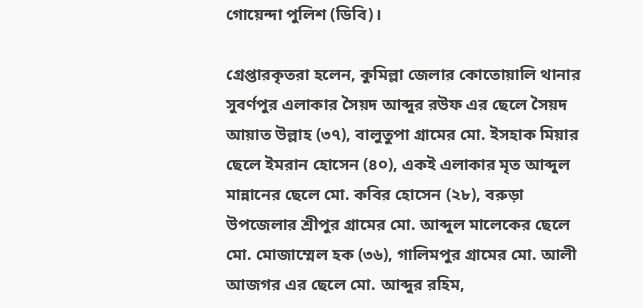গোয়েন্দা পুলিশ (ডিবি)।

গ্রেপ্তারকৃতরা হলেন, কুমিল্লা জেলার কোতোয়ালি থানার সুবর্ণপুর এলাকার সৈয়দ আব্দুর রউফ এর ছেলে সৈয়দ আয়াত উল্লাহ (৩৭), বালুতুপা গ্রামের মো. ইসহাক মিয়ার ছেলে ইমরান হোসেন (৪০), একই এলাকার মৃত আব্দুল মান্নানের ছেলে মো. কবির হোসেন (২৮), বরুড়া উপজেলার শ্রীপুর গ্রামের মো. আব্দুল মালেকের ছেলে মো. মোজাম্মেল হক (৩৬), গালিমপুর গ্রামের মো. আলী আজগর এর ছেলে মো. আব্দুর রহিম,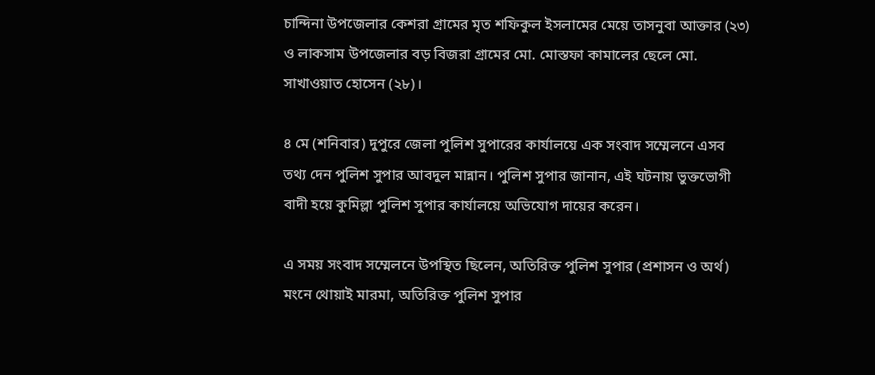চান্দিনা উপজেলার কেশরা গ্রামের মৃত শফিকুল ইসলামের মেয়ে তাসনুবা আক্তার (২৩) ও লাকসাম উপজেলার বড় বিজরা গ্রামের মো. মোস্তফা কামালের ছেলে মো. সাখাওয়াত হোসেন (২৮)।

৪ মে (শনিবার) দুপুরে জেলা পুলিশ সুপারের কার্যালয়ে এক সংবাদ সম্মেলনে এসব তথ্য দেন পুলিশ সুপার আবদুল মান্নান। পুলিশ সুপার জানান, এই ঘটনায় ভুক্তভোগী বাদী হয়ে কুমিল্লা পুলিশ সুপার কার্যালয়ে অভিযোগ দায়ের করেন।

এ সময় সংবাদ সম্মেলনে উপস্থিত ছিলেন, অতিরিক্ত পুলিশ সুপার (প্রশাসন ও অর্থ) মংনে থোয়াই মারমা, অতিরিক্ত পুলিশ সুপার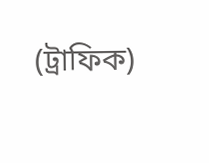(ট্রাফিক)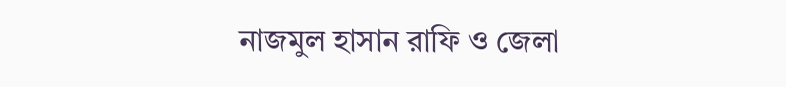নাজমুল হাসান রাফি ও জেলা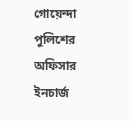গোয়েন্দা পুলিশের অফিসার ইনচার্জ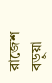রাজেশ বড়ুয়া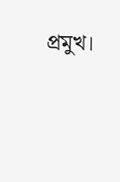প্রমুখ।